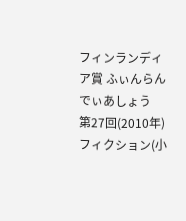フィンランディア賞 ふぃんらんでぃあしょう
第27回(2010年)
フィクション(小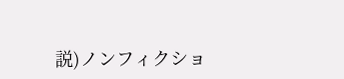説)ノンフィクショ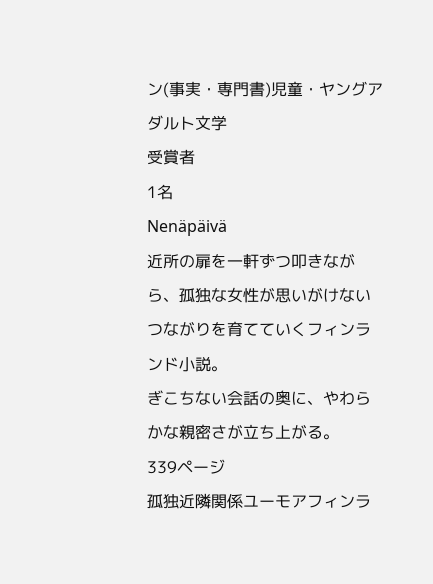ン(事実・専門書)児童・ヤングアダルト文学
受賞者
1名
Nenäpäivä
近所の扉を一軒ずつ叩きながら、孤独な女性が思いがけないつながりを育てていくフィンランド小説。
ぎこちない会話の奥に、やわらかな親密さが立ち上がる。
339ページ
孤独近隣関係ユーモアフィンラ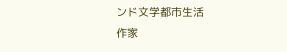ンド文学都市生活
作家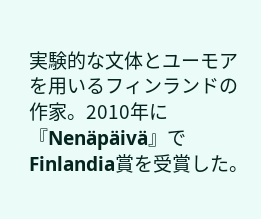実験的な文体とユーモアを用いるフィンランドの作家。2010年に『Nenäpäivä』でFinlandia賞を受賞した。